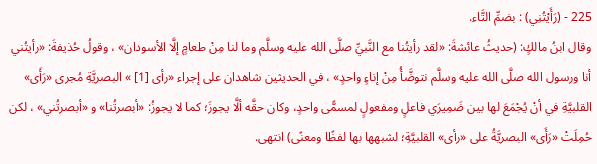225 - (رَأَيْتُنِي) : بضمِّ التَّاء.
وقال ابنُ مالكٍ: (حديثُ عائشةَ: «لقد رأيتُنا مع النَّبيِّ صلَّى الله عليه وسلَّم وما لنا مِنْ طعامٍ إلَّا الأسودان» ، وقولُ حُذيفةَ: «رأيتُني أنا ورسول الله صلَّى الله عليه وسلَّم نتوضَّأُ مِنْ إناءٍ واحدٍ» ، في الحديثين شاهدان على إجراء «رأى [1] » البصريَّةِ مُجرى «رَأَى» القلبيَّةِ في أنْ يُجْمَعَ لها بين ضَمِيرَي فاعلٍ ومفعولٍ لمسمًّى واحدٍ، وكان حقَّه ألَّا يجوزَ؛ كما لا يجوزُ: «أبصرتُنا» و «أبصرتُني» ، لكن حُمِلَتْ «رَأَى» البصريَّةُ على «رأى» القلبيَّةِ؛ لشبهها بها لفظًا ومعنًى) انتهى.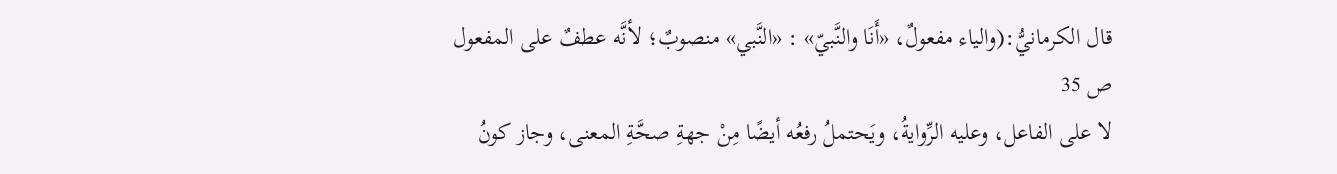قال الكرمانيُّ:(والياء مفعولٌ، «أَنَا والنَّبيّ» : «النَّبي» منصوبٌ؛ لأنَّه عطفٌ على المفعول
ص 35
لا على الفاعل، وعليه الرِّوايةُ، ويَحتملُ رفعُه أيضًا مِنْ جهةِ صحَّةِ المعنى، وجاز كونُ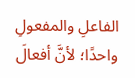الفاعلِ والمفعولِ واحدًا؛ لأنَّ أفعالَ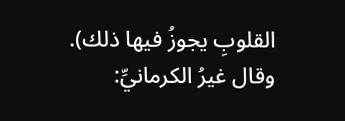القلوبِ يجوزُ فيها ذلك).
وقال غيرُ الكرمانيِّ: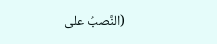(النَّصبُ على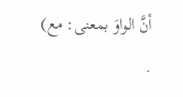أنَّ الواوَ بمعنى: مع) .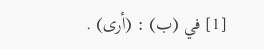[1] في (ب) : (أرى) .